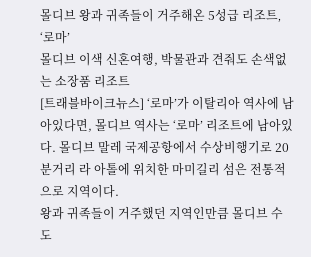몰디브 왕과 귀족들이 거주해온 5성급 리조트‚ ‘로마’
몰디브 이색 신혼여행, 박물관과 견줘도 손색없는 소장품 리조트
[트래블바이크뉴스] ‘로마’가 이탈리아 역사에 남아있다면, 몰디브 역사는 ‘로마’ 리조트에 남아있다. 몰디브 말레 국제공항에서 수상비행기로 20분거리 라 아톨에 위치한 마미길리 섬은 전통적으로 지역이다.
왕과 귀족들이 거주했던 지역인만큼 몰디브 수도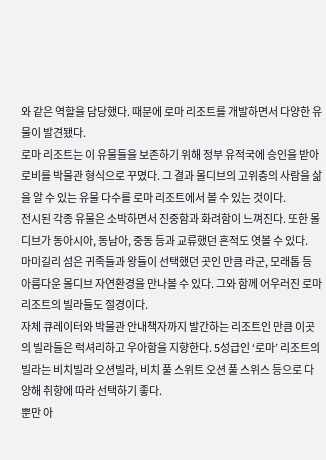와 같은 역할을 담당했다. 때문에 로마 리조트를 개발하면서 다양한 유물이 발견됐다.
로마 리조트는 이 유물들을 보존하기 위해 정부 유적국에 승인을 받아 로비를 박물관 형식으로 꾸몄다. 그 결과 몰디브의 고위층의 사람을 삶을 알 수 있는 유물 다수를 로마 리조트에서 볼 수 있는 것이다.
전시된 각종 유물은 소박하면서 진중함과 화려함이 느껴진다. 또한 몰디브가 동아시아, 동남아, 중동 등과 교류했던 흔적도 엿볼 수 있다.
마미길리 섬은 귀족들과 왕들이 선택했던 곳인 만큼 라군, 모래톱 등 아름다운 몰디브 자연환경을 만나볼 수 있다. 그와 함께 어우러진 로마 리조트의 빌라들도 절경이다.
자체 큐레이터와 박물관 안내책자까지 발간하는 리조트인 만큼 이곳의 빌라들은 럭셔리하고 우아함을 지향한다. 5성급인 ‘로마’ 리조트의 빌라는 비치빌라 오션빌라, 비치 풀 스위트 오션 풀 스위스 등으로 다양해 취향에 따라 선택하기 좋다.
뿐만 아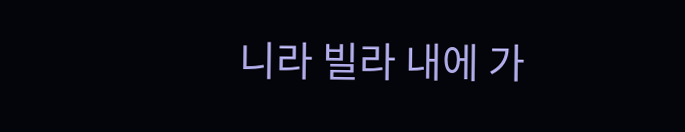니라 빌라 내에 가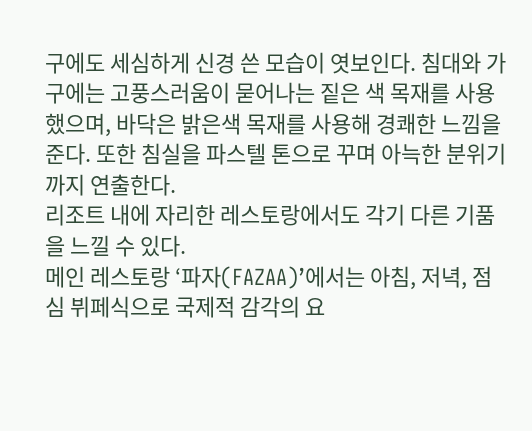구에도 세심하게 신경 쓴 모습이 엿보인다. 침대와 가구에는 고풍스러움이 묻어나는 짙은 색 목재를 사용했으며, 바닥은 밝은색 목재를 사용해 경쾌한 느낌을 준다. 또한 침실을 파스텔 톤으로 꾸며 아늑한 분위기까지 연출한다.
리조트 내에 자리한 레스토랑에서도 각기 다른 기품을 느낄 수 있다.
메인 레스토랑 ‘파자(FAZAA)’에서는 아침, 저녁, 점심 뷔페식으로 국제적 감각의 요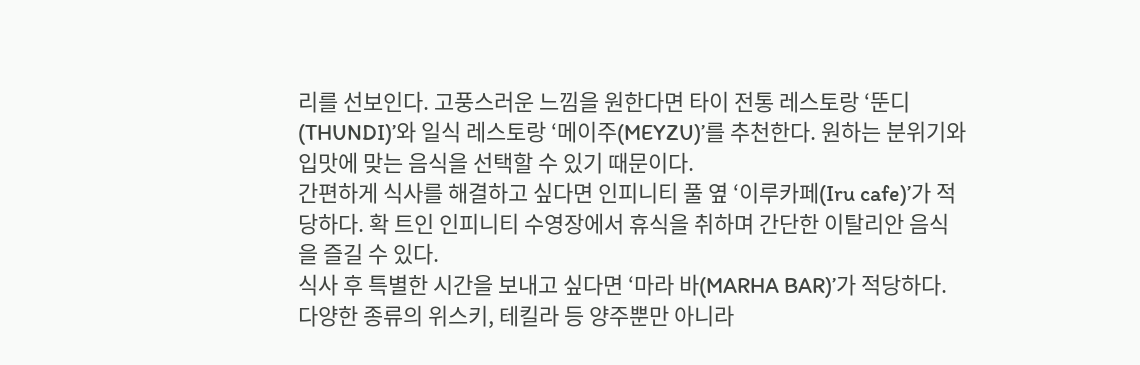리를 선보인다. 고풍스러운 느낌을 원한다면 타이 전통 레스토랑 ‘뚠디(THUNDI)’와 일식 레스토랑 ‘메이주(MEYZU)’를 추천한다. 원하는 분위기와 입맛에 맞는 음식을 선택할 수 있기 때문이다.
간편하게 식사를 해결하고 싶다면 인피니티 풀 옆 ‘이루카페(Iru cafe)’가 적당하다. 확 트인 인피니티 수영장에서 휴식을 취하며 간단한 이탈리안 음식을 즐길 수 있다.
식사 후 특별한 시간을 보내고 싶다면 ‘마라 바(MARHA BAR)’가 적당하다. 다양한 종류의 위스키, 테킬라 등 양주뿐만 아니라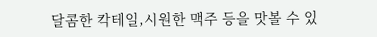달콤한 칵테일,시원한 맥주 등을 맛볼 수 있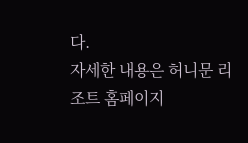다.
자세한 내용은 허니문 리조트 홈페이지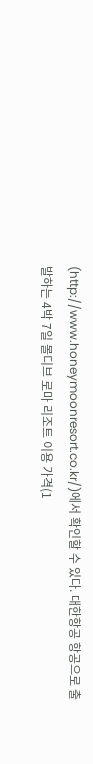(http://www.honeymoonresort.co.kr/)에서 확인할 수 있다. 대한항공 항공으로 출발하는 4박 7일 몰디브 로마 리조트 이용 가격(1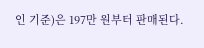인 기준)은 197만 원부터 판매된다.